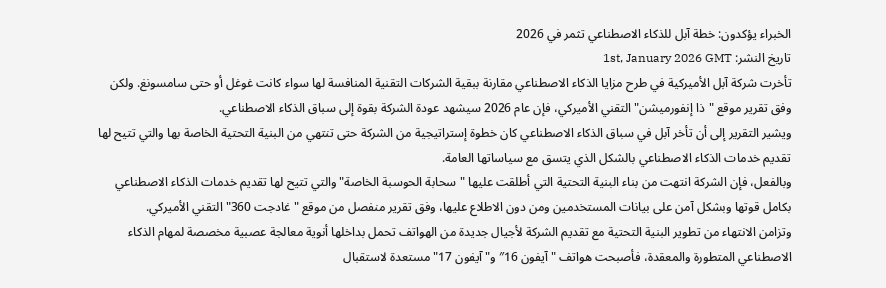الخبراء يؤكدون: خطة آبل للذكاء الاصطناعي تثمر في 2026
تاريخ النشر: 1st, January 2026 GMT
تأخرت شركة آبل الأميركية في طرح مزايا الذكاء الاصطناعي مقارنة ببقية الشركات التقنية المنافسة لها سواء كانت غوغل أو حتى سامسونغ. ولكن وفق تقرير موقع "ذا إنفورميشن" التقني الأميركي، فإن عام 2026 سيشهد عودة الشركة بقوة إلى سباق الذكاء الاصطناعي.
ويشير التقرير إلى أن تأخر آبل في سباق الذكاء الاصطناعي كان خطوة إستراتيجية من الشركة حتى تنتهي من البنية التحتية الخاصة بها والتي تتيح لها تقديم خدمات الذكاء الاصطناعي بالشكل الذي يتسق مع سياساتها العامة.
وبالفعل، فإن الشركة انتهت من بناء البنية التحتية التي أطلقت عليها "سحابة الحوسبة الخاصة" والتي تتيح لها تقديم خدمات الذكاء الاصطناعي بكامل قوتها وبشكل آمن على بيانات المستخدمين ومن دون الاطلاع عليها، وفق تقرير منفصل من موقع "غادجت 360" التقني الأميركي.
وتزامن الانتهاء من تطوير البنية التحتية مع تقديم الشركة لأجيال جديدة من الهواتف تحمل بداخلها أنوية معالجة عصبية مخصصة لمهام الذكاء الاصطناعي المتطورة والمعقدة، فأصبحت هواتف "آيفون 16″ و"آيفون 17" مستعدة لاستقبال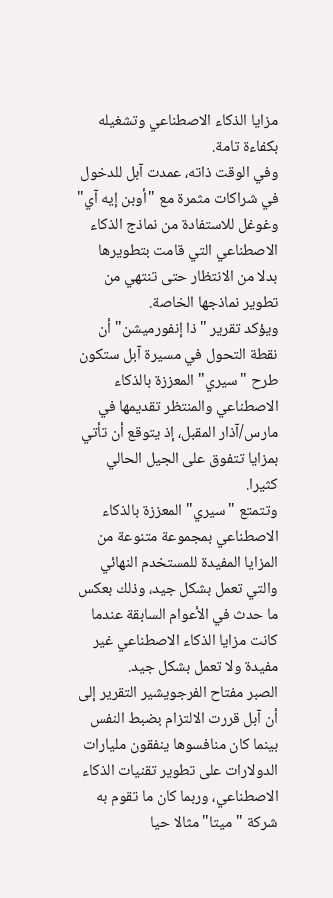مزايا الذكاء الاصطناعي وتشغيله بكفاءة تامة.
وفي الوقت ذاته، عمدت آبل للدخول في شراكات مثمرة مع "أوبن إيه آي" وغوغل للاستفادة من نماذج الذكاء الاصطناعي التي قامت بتطويرها بدلا من الانتظار حتى تنتهي من تطوير نماذجها الخاصة.
ويؤكد تقرير "ذا إنفورميشن" أن نقطة التحول في مسيرة آبل ستكون طرح "سيري" المعززة بالذكاء الاصطناعي والمنتظر تقديمها في مارس/آذار المقبل، إذ يتوقع أن تأتي بمزايا تتفوق على الجيل الحالي كثيرا.
وتتمتع "سيري" المعززة بالذكاء الاصطناعي بمجموعة متنوعة من المزايا المفيدة للمستخدم النهائي والتي تعمل بشكل جيد، وذلك بعكس ما حدث في الأعوام السابقة عندما كانت مزايا الذكاء الاصطناعي غير مفيدة ولا تعمل بشكل جيد.
الصبر مفتاح الفرجويشير التقرير إلى أن آبل قررت الالتزام بضبط النفس بينما كان منافسوها ينفقون مليارات الدولارات على تطوير تقنيات الذكاء الاصطناعي، وربما كان ما تقوم به شركة "ميتا" مثالا حيا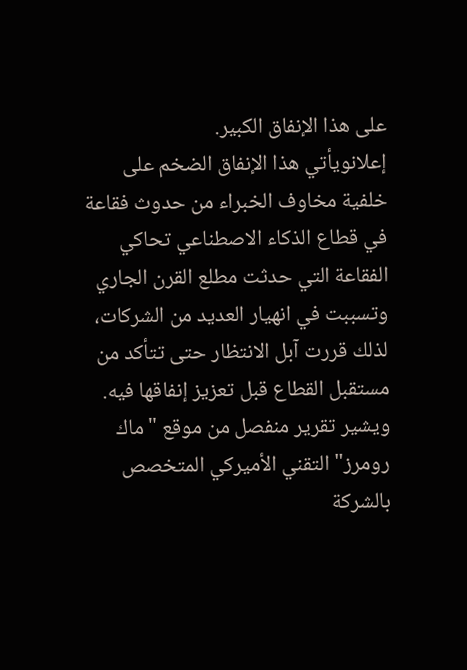على هذا الإنفاق الكبير.
إعلانويأتي هذا الإنفاق الضخم على خلفية مخاوف الخبراء من حدوث فقاعة في قطاع الذكاء الاصطناعي تحاكي الفقاعة التي حدثت مطلع القرن الجاري وتسببت في انهيار العديد من الشركات، لذلك قررت آبل الانتظار حتى تتأكد من مستقبل القطاع قبل تعزيز إنفاقها فيه.
ويشير تقرير منفصل من موقع "ماك رومرز" التقني الأميركي المتخصص بالشركة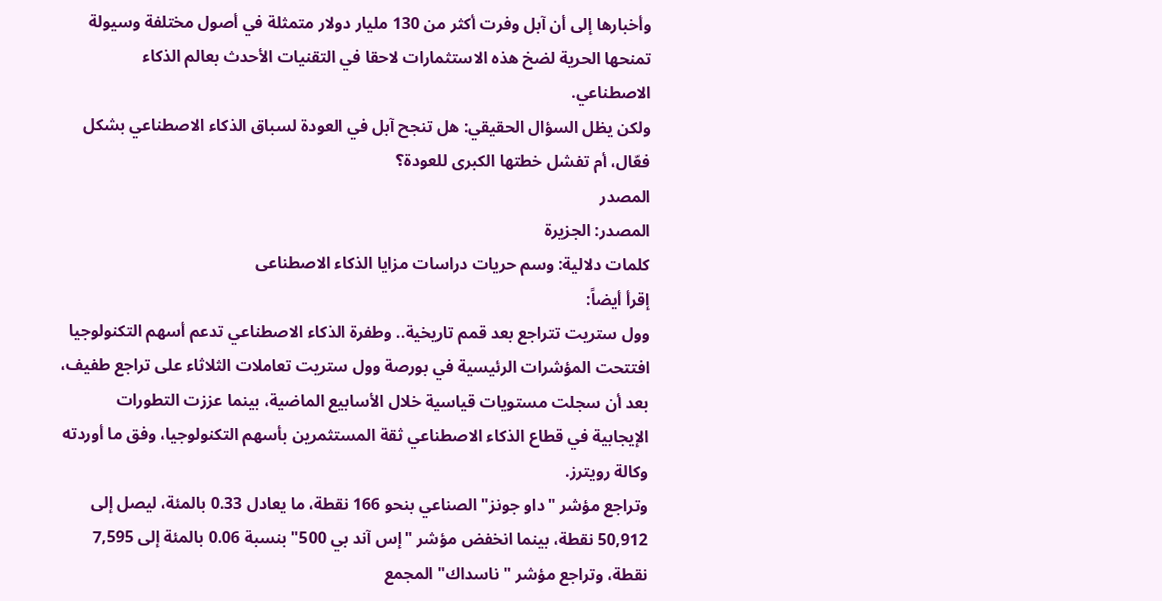وأخبارها إلى أن آبل وفرت أكثر من 130 مليار دولار متمثلة في أصول مختلفة وسيولة تمنحها الحرية لضخ هذه الاستثمارات لاحقا في التقنيات الأحدث بعالم الذكاء الاصطناعي.
ولكن يظل السؤال الحقيقي: هل تنجح آبل في العودة لسباق الذكاء الاصطناعي بشكل فعّال، أم تفشل خطتها الكبرى للعودة؟
المصدر
المصدر: الجزيرة
كلمات دلالية: وسم حريات دراسات مزایا الذکاء الاصطناعی
إقرأ أيضاً:
وول ستريت تتراجع بعد قمم تاريخية.. وطفرة الذكاء الاصطناعي تدعم أسهم التكنولوجيا
افتتحت المؤشرات الرئيسية في بورصة وول ستريت تعاملات الثلاثاء على تراجع طفيف، بعد أن سجلت مستويات قياسية خلال الأسابيع الماضية، بينما عززت التطورات الإيجابية في قطاع الذكاء الاصطناعي ثقة المستثمرين بأسهم التكنولوجيا، وفق ما أوردته وكالة رويترز.
وتراجع مؤشر "داو جونز" الصناعي بنحو 166 نقطة، ما يعادل 0.33 بالمئة، ليصل إلى 50,912 نقطة، بينما انخفض مؤشر "إس آند بي 500" بنسبة 0.06 بالمئة إلى 7,595 نقطة، وتراجع مؤشر "ناسداك" المجمع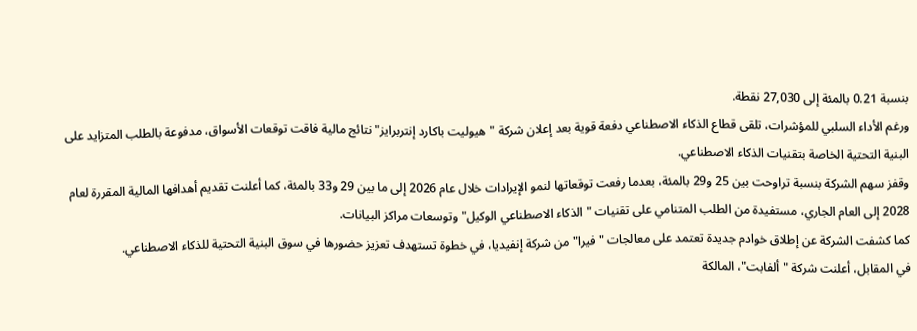بنسبة 0.21 بالمئة إلى 27,030 نقطة.
ورغم الأداء السلبي للمؤشرات، تلقى قطاع الذكاء الاصطناعي دفعة قوية بعد إعلان شركة "هيوليت باكارد إنتربرايز" نتائج مالية فاقت توقعات الأسواق، مدفوعة بالطلب المتزايد على البنية التحتية الخاصة بتقنيات الذكاء الاصطناعي.
وقفز سهم الشركة بنسبة تراوحت بين 25 و29 بالمئة، بعدما رفعت توقعاتها لنمو الإيرادات خلال عام 2026 إلى ما بين 29 و33 بالمئة، كما أعلنت تقديم أهدافها المالية المقررة لعام 2028 إلى العام الجاري، مستفيدة من الطلب المتنامي على تقنيات "الذكاء الاصطناعي الوكيل" وتوسعات مراكز البيانات.
كما كشفت الشركة عن إطلاق خوادم جديدة تعتمد على معالجات "فيرا" من شركة إنفيديا، في خطوة تستهدف تعزيز حضورها في سوق البنية التحتية للذكاء الاصطناعي.
في المقابل، أعلنت شركة "ألفابت"، المالكة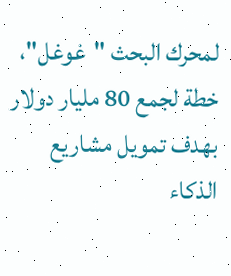لمحرك البحث "غوغل"، خطة لجمع 80 مليار دولار بهدف تمويل مشاريع الذكاء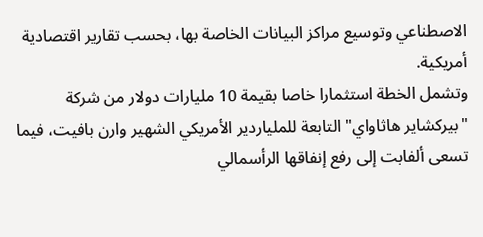الاصطناعي وتوسيع مراكز البيانات الخاصة بها، بحسب تقارير اقتصادية أمريكية.
وتشمل الخطة استثمارا خاصا بقيمة 10 مليارات دولار من شركة "بيركشاير هاثاواي" التابعة للملياردير الأمريكي الشهير وارن بافيت، فيما تسعى ألفابت إلى رفع إنفاقها الرأسمالي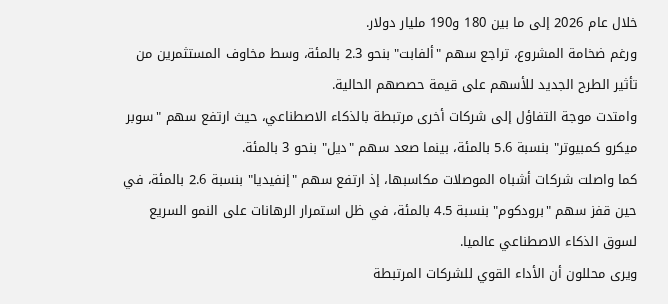خلال عام 2026 إلى ما بين 180 و190 مليار دولار.
ورغم ضخامة المشروع، تراجع سهم "ألفابت" بنحو 2.3 بالمئة، وسط مخاوف المستثمرين من تأثير الطرح الجديد للأسهم على قيمة حصصهم الحالية.
وامتدت موجة التفاؤل إلى شركات أخرى مرتبطة بالذكاء الاصطناعي، حيث ارتفع سهم "سوبر ميكرو كمبيوتر" بنسبة 5.6 بالمئة، بينما صعد سهم "ديل" بنحو 3 بالمئة.
كما واصلت شركات أشباه الموصلات مكاسبها، إذ ارتفع سهم "إنفيديا" بنسبة 2.6 بالمئة، في حين قفز سهم "برودكوم" بنسبة 4.5 بالمئة، في ظل استمرار الرهانات على النمو السريع لسوق الذكاء الاصطناعي عالميا.
ويرى محللون أن الأداء القوي للشركات المرتبطة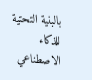بالبنية التحتية للذكاء الاصطناعي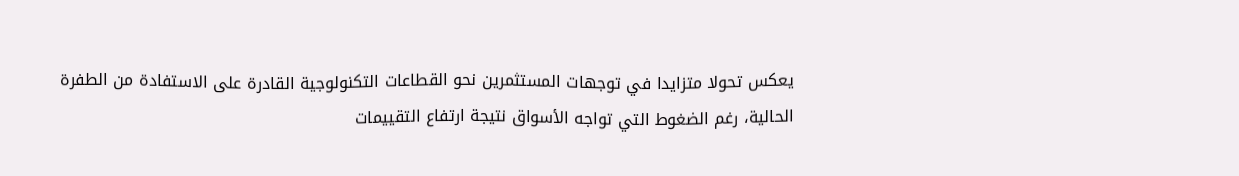يعكس تحولا متزايدا في توجهات المستثمرين نحو القطاعات التكنولوجية القادرة على الاستفادة من الطفرة الحالية، رغم الضغوط التي تواجه الأسواق نتيجة ارتفاع التقييمات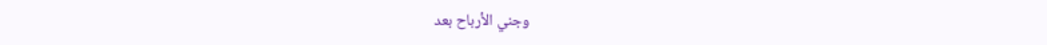وجني الأرباح بعد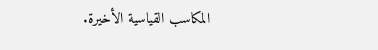المكاسب القياسية الأخيرة.